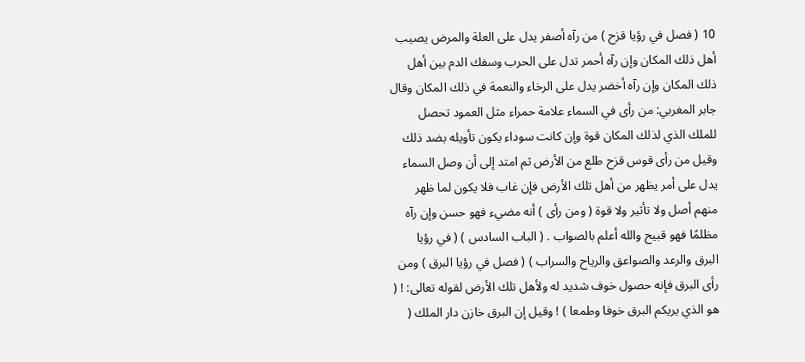10 ( فصل في رؤيا قزح ) من رآه أصفر يدل على العلة والمرض يصيب أهل ذلك المكان وإن رآه أحمر تدل على الحرب وسفك الدم بين أهل ذلك المكان وإن رآه أخضر يدل على الرخاء والنعمة في ذلك المكان وقال جابر المغربي: من رأى في السماء علامة حمراء مثل العمود تحصل للملك الذي لذلك المكان قوة وإن كانت سوداء يكون تأويله بضد ذلك وقيل من رأى قوس قزح طلع من الأرض ثم امتد إلى أن وصل السماء يدل على أمر يظهر من أهل تلك الأرض فإن غاب فلا يكون لما ظهر منهم أصل ولا تأثير ولا قوة ( ومن رأى ) أنه مضيء فهو حسن وإن رآه مظلمًا فهو قبيح والله أعلم بالصواب . ( الباب السادس ) ( في رؤيا البرق والرعد والصواعق والرياح والسراب ) ( فصل في رؤيا البرق ) ومن رأى البرق فإنه حصول خوف شديد له ولأهل تلك الأرض لقوله تعالى: ! ( هو الذي يريكم البرق خوفا وطمعا ) ! وقيل إن البرق خازن دار الملك (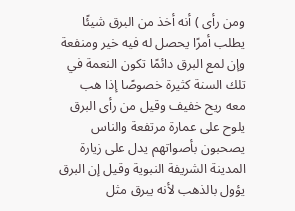ومن رأى ) أنه أخذ من البرق شيئًا يطلب أمرًا يحصل له فيه خير ومنفعة وإن لمع البرق دائمًا تكون النعمة في تلك السنة كثيرة خصوصًا إذا هب معه ريح خفيف وقيل من رأى البرق يلوح على عمارة مرتفعة والناس يصحبون بأصواتهم يدل على زيارة المدينة الشريفة النبوية وقيل إن البرق يؤول بالذهب لأنه يبرق مثل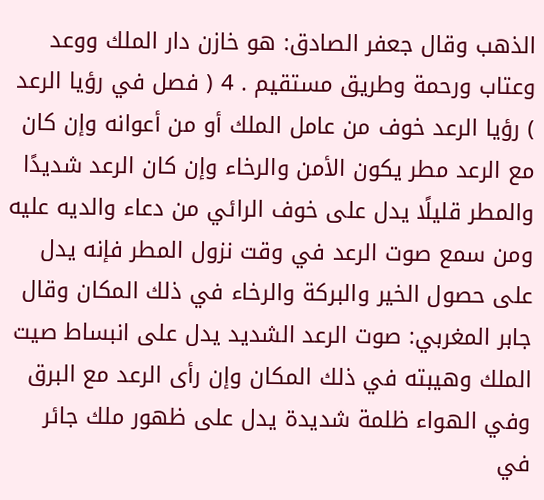الذهب وقال جعفر الصادق: هو خازن دار الملك ووعد وعتاب ورحمة وطريق مستقيم . 4 ( فصل في رؤيا الرعد ) رؤيا الرعد خوف من عامل الملك أو من أعوانه وإن كان مع الرعد مطر يكون الأمن والرخاء وإن كان الرعد شديدًا والمطر قليلًا يدل على خوف الرائي من دعاء والديه عليه ومن سمع صوت الرعد في وقت نزول المطر فإنه يدل على حصول الخير والبركة والرخاء في ذلك المكان وقال جابر المغربي: صوت الرعد الشديد يدل على انبساط صيت الملك وهيبته في ذلك المكان وإن رأى الرعد مع البرق وفي الهواء ظلمة شديدة يدل على ظهور ملك جائر في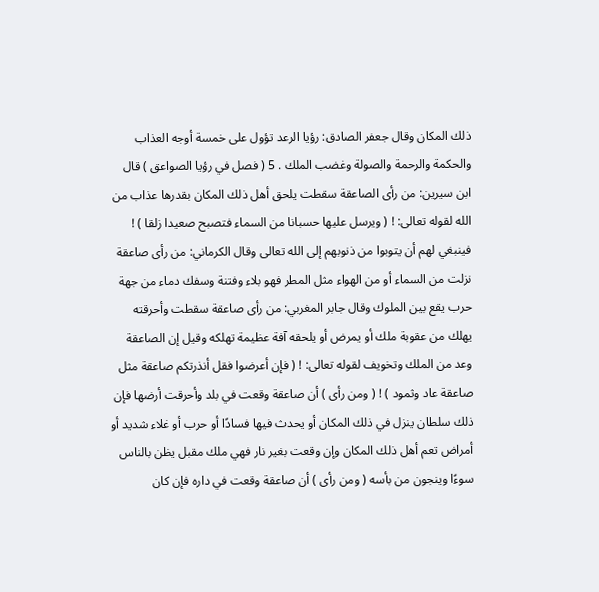ذلك المكان وقال جعفر الصادق: رؤيا الرعد تؤول على خمسة أوجه العذاب والحكمة والرحمة والصولة وغضب الملك . 5 ( فصل في رؤيا الصواعق ) قال ابن سيرين: من رأى الصاعقة سقطت يلحق أهل ذلك المكان بقدرها عذاب من الله لقوله تعالى: ! ( ويرسل عليها حسبانا من السماء فتصبح صعيدا زلقا ) ! فينبغي لهم أن يتوبوا من ذنوبهم إلى الله تعالى وقال الكرماني: من رأى صاعقة نزلت من السماء أو من الهواء مثل المطر فهو بلاء وفتنة وسفك دماء من جهة حرب يقع بين الملوك وقال جابر المغربي: من رأى صاعقة سقطت وأحرقته يهلك من عقوبة ملك أو يمرض أو يلحقه آفة عظيمة تهلكه وقيل إن الصاعقة وعد من الملك وتخويف لقوله تعالى: ! ( فإن أعرضوا فقل أنذرتكم صاعقة مثل صاعقة عاد وثمود ) ! ( ومن رأى ) أن صاعقة وقعت في بلد وأحرقت أرضها فإن ذلك سلطان ينزل في ذلك المكان أو يحدث فيها فسادًا أو حرب أو غلاء شديد أو أمراض تعم أهل ذلك المكان وإن وقعت بغير نار فهي ملك مقبل يظن بالناس سوءًا وينجون من بأسه ( ومن رأى ) أن صاعقة وقعت في داره فإن كان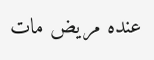عنده مريض مات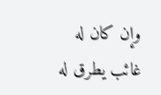وإن كان له غائب يطرق له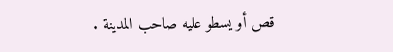قص أو يسطو عليه صاحب المدينة .